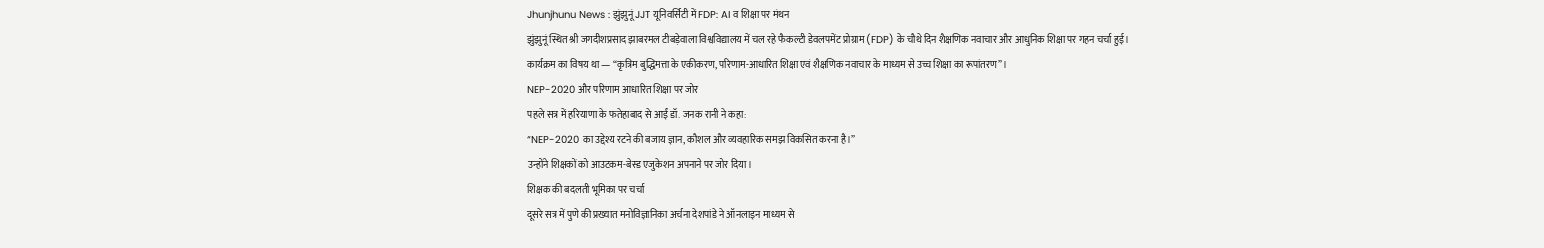Jhunjhunu News : झुंझुनूं JJT यूनिवर्सिटी में FDP: AI व शिक्षा पर मंथन
झुंझुनूं स्थित श्री जगदीशप्रसाद झाबरमल टीबड़ेवाला विश्वविद्यालय में चल रहे फैकल्टी डेवलपमेंट प्रोग्राम (FDP) के चौथे दिन शैक्षणिक नवाचार और आधुनिक शिक्षा पर गहन चर्चा हुई।
कार्यक्रम का विषय था — “कृत्रिम बुद्धिमत्ता के एकीकरण, परिणाम-आधारित शिक्षा एवं शैक्षणिक नवाचार के माध्यम से उच्च शिक्षा का रूपांतरण”।
NEP-2020 और परिणाम आधारित शिक्षा पर जोर
पहले सत्र में हरियाणा के फतेहाबाद से आईं डॉ. जनक रानी ने कहा:
“NEP-2020 का उद्देश्य रटने की बजाय ज्ञान, कौशल और व्यवहारिक समझ विकसित करना है।”
उन्होंने शिक्षकों को आउटकम-बेस्ड एजुकेशन अपनाने पर जोर दिया।
शिक्षक की बदलती भूमिका पर चर्चा
दूसरे सत्र में पुणे की प्रख्यात मनोविज्ञानिका अर्चना देशपांडे ने ऑनलाइन माध्यम से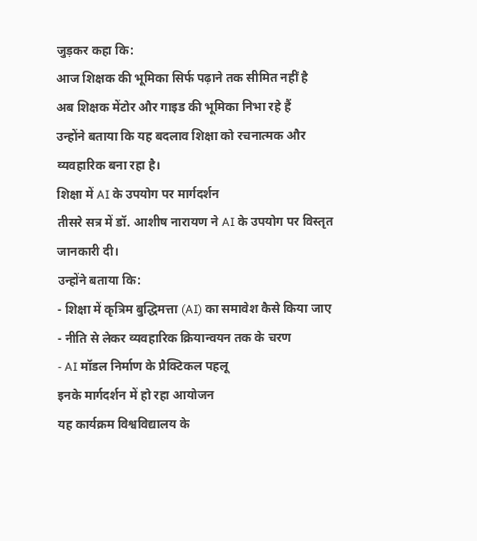जुड़कर कहा कि:
आज शिक्षक की भूमिका सिर्फ पढ़ाने तक सीमित नहीं है
अब शिक्षक मेंटोर और गाइड की भूमिका निभा रहे हैं
उन्होंने बताया कि यह बदलाव शिक्षा को रचनात्मक और व्यवहारिक बना रहा है।
शिक्षा में AI के उपयोग पर मार्गदर्शन
तीसरे सत्र में डॉ. आशीष नारायण ने AI के उपयोग पर विस्तृत जानकारी दी।
उन्होंने बताया कि:
- शिक्षा में कृत्रिम बुद्धिमत्ता (AI) का समावेश कैसे किया जाए
- नीति से लेकर व्यवहारिक क्रियान्वयन तक के चरण
- AI मॉडल निर्माण के प्रैक्टिकल पहलू
इनके मार्गदर्शन में हो रहा आयोजन
यह कार्यक्रम विश्वविद्यालय के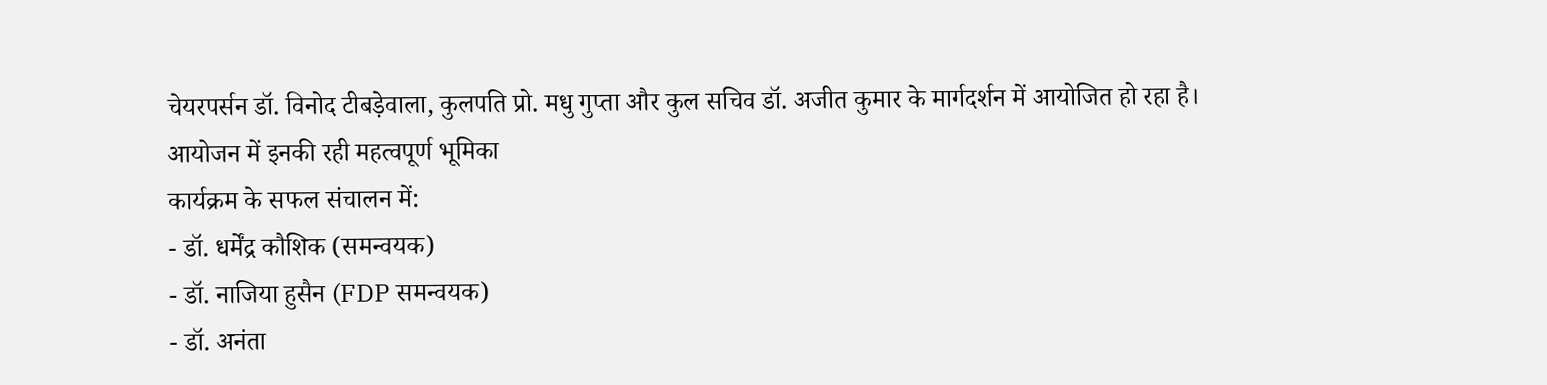चेयरपर्सन डॉ. विनोद टीबड़ेवाला, कुलपति प्रो. मधु गुप्ता और कुल सचिव डॉ. अजीत कुमार के मार्गदर्शन में आयोजित हो रहा है।
आयोजन में इनकी रही महत्वपूर्ण भूमिका
कार्यक्रम के सफल संचालन में:
- डॉ. धर्मेंद्र कौशिक (समन्वयक)
- डॉ. नाजिया हुसैन (FDP समन्वयक)
- डॉ. अनंता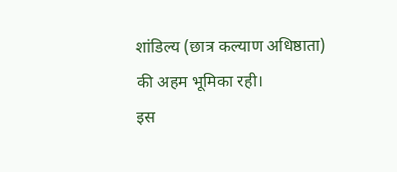शांडिल्य (छात्र कल्याण अधिष्ठाता)
की अहम भूमिका रही।
इस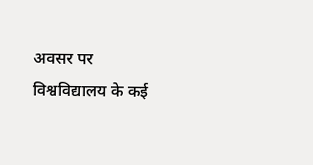अवसर पर विश्वविद्यालय के कई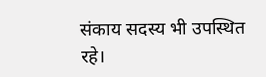संकाय सदस्य भी उपस्थित रहे।